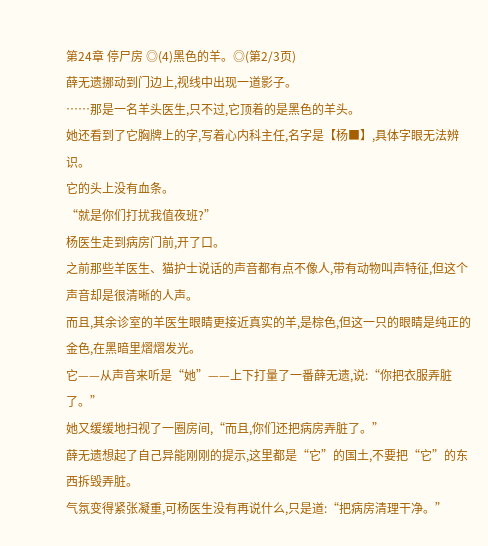第24章 停尸房 ◎(4)黑色的羊。◎(第2/3页)
薛无遗挪动到门边上,视线中出现一道影子。
……那是一名羊头医生,只不过,它顶着的是黑色的羊头。
她还看到了它胸牌上的字,写着心内科主任,名字是【杨■】,具体字眼无法辨识。
它的头上没有血条。
“就是你们打扰我值夜班?”
杨医生走到病房门前,开了口。
之前那些羊医生、猫护士说话的声音都有点不像人,带有动物叫声特征,但这个声音却是很清晰的人声。
而且,其余诊室的羊医生眼睛更接近真实的羊,是棕色,但这一只的眼睛是纯正的金色,在黑暗里熠熠发光。
它——从声音来听是“她”——上下打量了一番薛无遗,说:“你把衣服弄脏了。”
她又缓缓地扫视了一圈房间,“而且,你们还把病房弄脏了。”
薛无遗想起了自己异能刚刚的提示,这里都是“它”的国土,不要把“它”的东西拆毁弄脏。
气氛变得紧张凝重,可杨医生没有再说什么,只是道:“把病房清理干净。”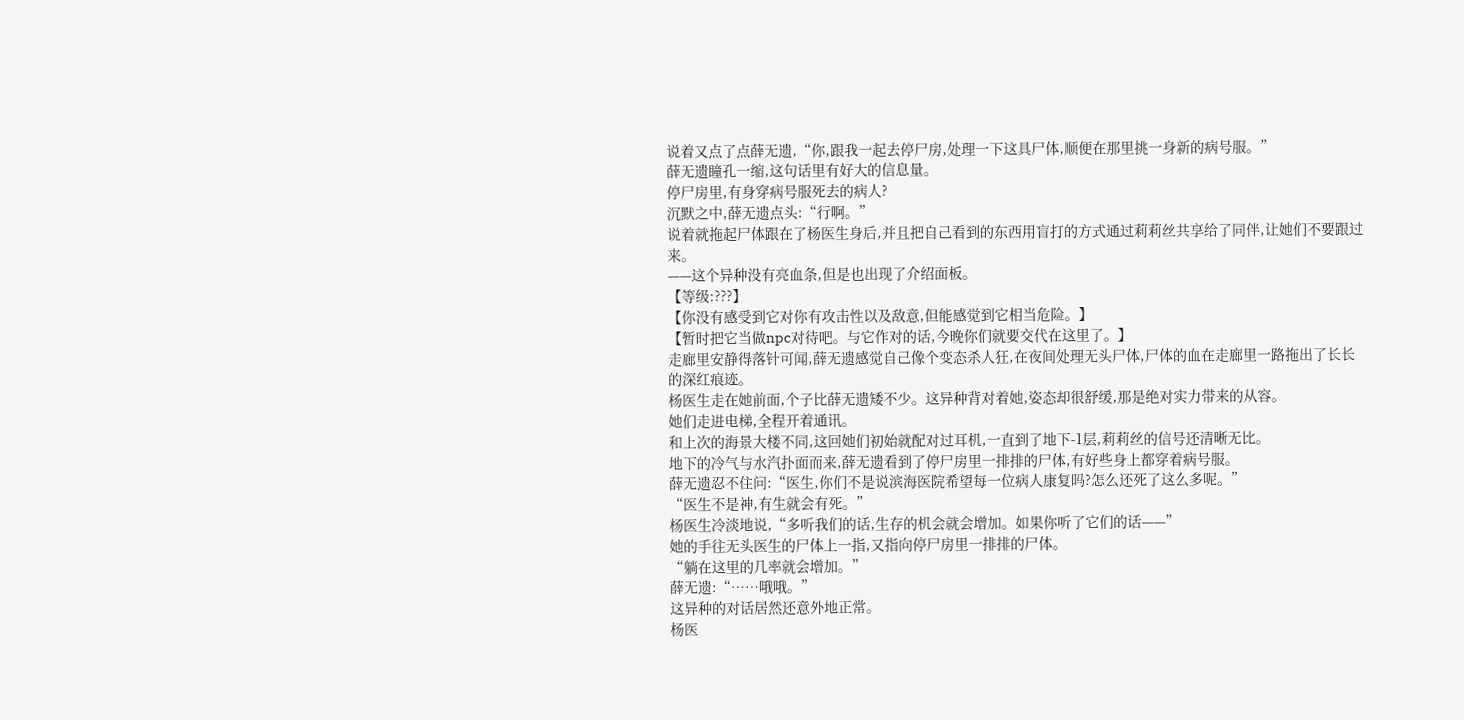说着又点了点薛无遗,“你,跟我一起去停尸房,处理一下这具尸体,顺便在那里挑一身新的病号服。”
薛无遗瞳孔一缩,这句话里有好大的信息量。
停尸房里,有身穿病号服死去的病人?
沉默之中,薛无遗点头:“行啊。”
说着就拖起尸体跟在了杨医生身后,并且把自己看到的东西用盲打的方式通过莉莉丝共享给了同伴,让她们不要跟过来。
——这个异种没有亮血条,但是也出现了介绍面板。
【等级:???】
【你没有感受到它对你有攻击性以及敌意,但能感觉到它相当危险。】
【暂时把它当做npc对待吧。与它作对的话,今晚你们就要交代在这里了。】
走廊里安静得落针可闻,薛无遗感觉自己像个变态杀人狂,在夜间处理无头尸体,尸体的血在走廊里一路拖出了长长的深红痕迹。
杨医生走在她前面,个子比薛无遗矮不少。这异种背对着她,姿态却很舒缓,那是绝对实力带来的从容。
她们走进电梯,全程开着通讯。
和上次的海景大楼不同,这回她们初始就配对过耳机,一直到了地下-1层,莉莉丝的信号还清晰无比。
地下的冷气与水汽扑面而来,薛无遗看到了停尸房里一排排的尸体,有好些身上都穿着病号服。
薛无遗忍不住问:“医生,你们不是说滨海医院希望每一位病人康复吗?怎么还死了这么多呢。”
“医生不是神,有生就会有死。”
杨医生冷淡地说,“多听我们的话,生存的机会就会增加。如果你听了它们的话——”
她的手往无头医生的尸体上一指,又指向停尸房里一排排的尸体。
“躺在这里的几率就会增加。”
薛无遗:“……哦哦。”
这异种的对话居然还意外地正常。
杨医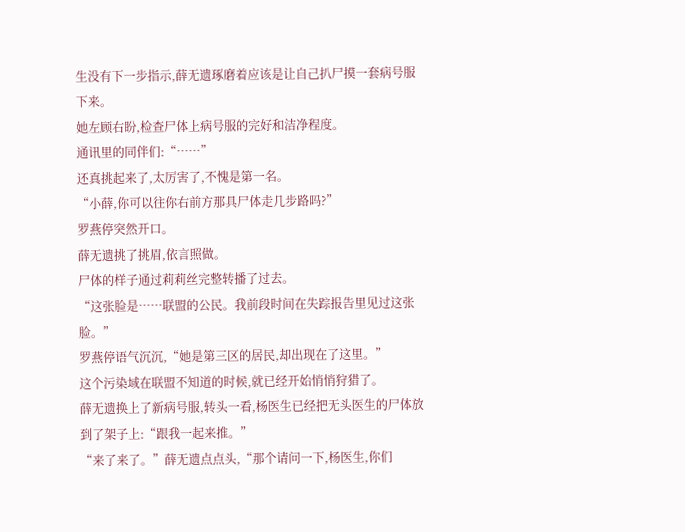生没有下一步指示,薛无遗琢磨着应该是让自己扒尸摸一套病号服下来。
她左顾右盼,检查尸体上病号服的完好和洁净程度。
通讯里的同伴们:“……”
还真挑起来了,太厉害了,不愧是第一名。
“小薛,你可以往你右前方那具尸体走几步路吗?”
罗燕停突然开口。
薛无遗挑了挑眉,依言照做。
尸体的样子通过莉莉丝完整转播了过去。
“这张脸是……联盟的公民。我前段时间在失踪报告里见过这张脸。”
罗燕停语气沉沉,“她是第三区的居民,却出现在了这里。”
这个污染域在联盟不知道的时候,就已经开始悄悄狩猎了。
薛无遗换上了新病号服,转头一看,杨医生已经把无头医生的尸体放到了架子上:“跟我一起来推。”
“来了来了。”薛无遗点点头,“那个请问一下,杨医生,你们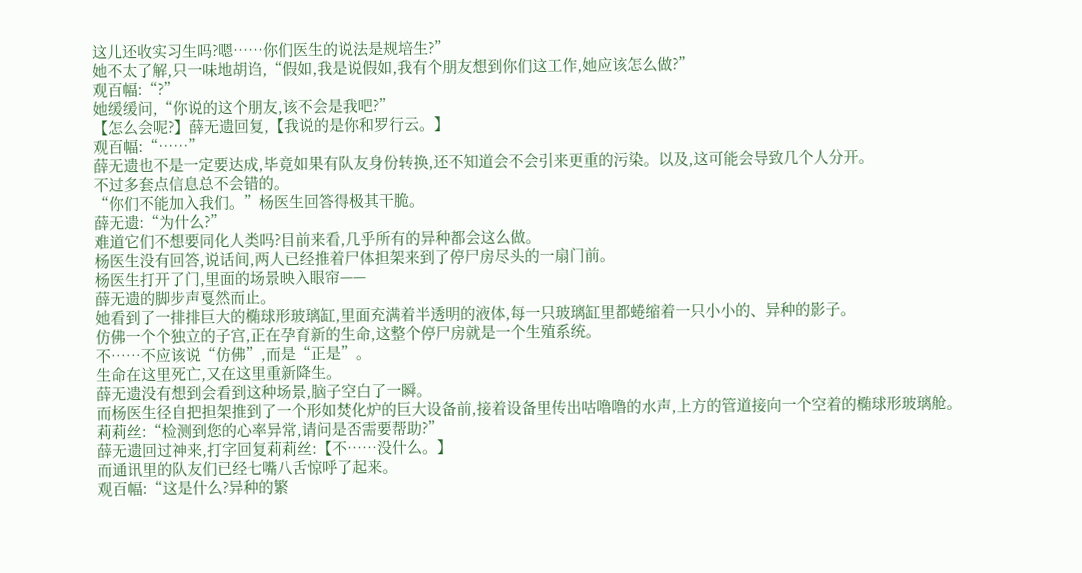这儿还收实习生吗?嗯……你们医生的说法是规培生?”
她不太了解,只一味地胡诌,“假如,我是说假如,我有个朋友想到你们这工作,她应该怎么做?”
观百幅:“?”
她缓缓问,“你说的这个朋友,该不会是我吧?”
【怎么会呢?】薛无遗回复,【我说的是你和罗行云。】
观百幅:“……”
薛无遗也不是一定要达成,毕竟如果有队友身份转换,还不知道会不会引来更重的污染。以及,这可能会导致几个人分开。
不过多套点信息总不会错的。
“你们不能加入我们。”杨医生回答得极其干脆。
薛无遗:“为什么?”
难道它们不想要同化人类吗?目前来看,几乎所有的异种都会这么做。
杨医生没有回答,说话间,两人已经推着尸体担架来到了停尸房尽头的一扇门前。
杨医生打开了门,里面的场景映入眼帘——
薛无遗的脚步声戛然而止。
她看到了一排排巨大的椭球形玻璃缸,里面充满着半透明的液体,每一只玻璃缸里都蜷缩着一只小小的、异种的影子。
仿佛一个个独立的子宫,正在孕育新的生命,这整个停尸房就是一个生殖系统。
不……不应该说“仿佛”,而是“正是”。
生命在这里死亡,又在这里重新降生。
薛无遗没有想到会看到这种场景,脑子空白了一瞬。
而杨医生径自把担架推到了一个形如焚化炉的巨大设备前,接着设备里传出咕噜噜的水声,上方的管道接向一个空着的椭球形玻璃舱。
莉莉丝:“检测到您的心率异常,请问是否需要帮助?”
薛无遗回过神来,打字回复莉莉丝:【不……没什么。】
而通讯里的队友们已经七嘴八舌惊呼了起来。
观百幅:“这是什么?异种的繁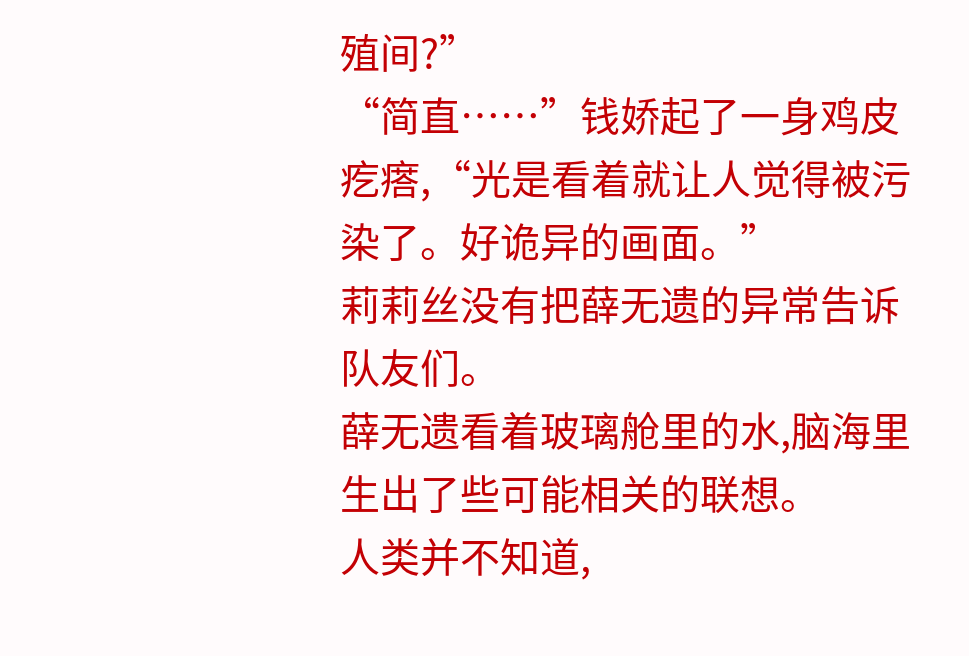殖间?”
“简直……”钱娇起了一身鸡皮疙瘩,“光是看着就让人觉得被污染了。好诡异的画面。”
莉莉丝没有把薛无遗的异常告诉队友们。
薛无遗看着玻璃舱里的水,脑海里生出了些可能相关的联想。
人类并不知道,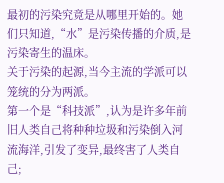最初的污染究竟是从哪里开始的。她们只知道,“水”是污染传播的介质,是污染寄生的温床。
关于污染的起源,当今主流的学派可以笼统的分为两派。
第一个是“科技派”,认为是许多年前旧人类自己将种种垃圾和污染倒入河流海洋,引发了变异,最终害了人类自己;